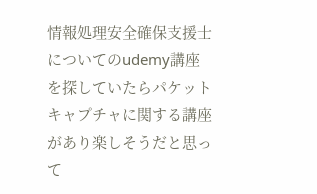情報処理安全確保支援士についてのudemy講座を探していたらパケットキャプチャに関する講座があり楽しそうだと思って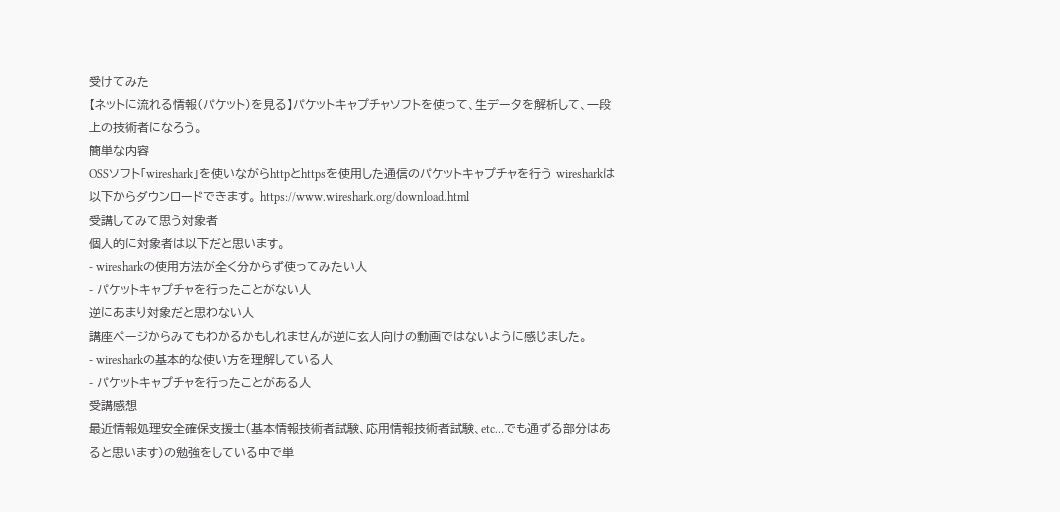受けてみた
【ネットに流れる情報(パケット)を見る】パケットキャプチャソフトを使って、生データを解析して、一段上の技術者になろう。
簡単な内容
OSSソフト「wireshark」を使いながらhttpとhttpsを使用した通信のパケットキャプチャを行う wiresharkは以下からダウンロードできます。 https://www.wireshark.org/download.html
受講してみて思う対象者
個人的に対象者は以下だと思います。
- wiresharkの使用方法が全く分からず使ってみたい人
- パケットキャプチャを行ったことがない人
逆にあまり対象だと思わない人
講座ページからみてもわかるかもしれませんが逆に玄人向けの動画ではないように感じました。
- wiresharkの基本的な使い方を理解している人
- パケットキャプチャを行ったことがある人
受講感想
最近情報処理安全確保支援士(基本情報技術者試験、応用情報技術者試験、etc…でも通ずる部分はあると思います)の勉強をしている中で単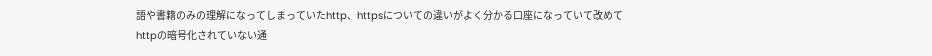語や書籍のみの理解になってしまっていたhttp、httpsについての違いがよく分かる口座になっていて改めてhttpの暗号化されていない通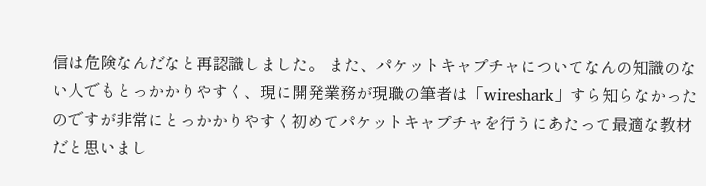信は危険なんだなと再認識しました。 また、パケットキャプチャについてなんの知識のない人でもとっかかりやすく、現に開発業務が現職の筆者は「wireshark」すら知らなかったのですが非常にとっかかりやすく初めてパケットキャプチャを行うにあたって最適な教材だと思いまし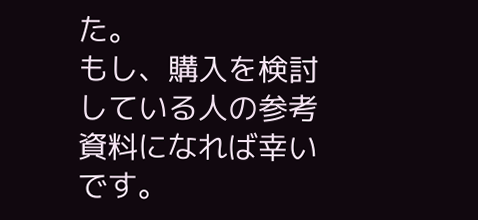た。
もし、購入を検討している人の参考資料になれば幸いです。